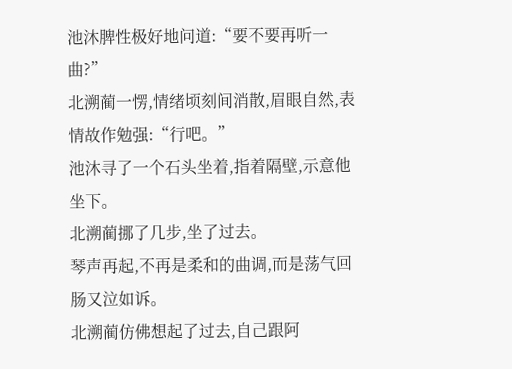池沐脾性极好地问道:“要不要再听一曲?”
北溯蔺一愣,情绪顷刻间消散,眉眼自然,表情故作勉强:“行吧。”
池沐寻了一个石头坐着,指着隔壁,示意他坐下。
北溯蔺挪了几步,坐了过去。
琴声再起,不再是柔和的曲调,而是荡气回肠又泣如诉。
北溯蔺仿佛想起了过去,自己跟阿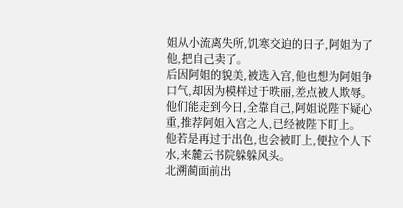姐从小流离失所,饥寒交迫的日子,阿姐为了他,把自己卖了。
后因阿姐的貌美,被选入宫,他也想为阿姐争口气,却因为模样过于昳丽,差点被人欺辱。
他们能走到今日,全靠自己,阿姐说陛下疑心重,推荐阿姐入宫之人,已经被陛下盯上。
他若是再过于出色,也会被盯上,便拉个人下水,来麓云书院躲躲风头。
北溯蔺面前出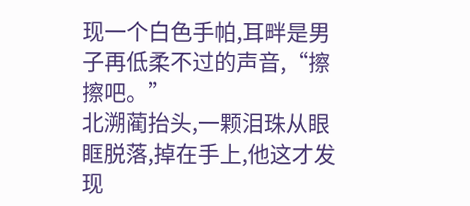现一个白色手帕,耳畔是男子再低柔不过的声音,“擦擦吧。”
北溯蔺抬头,一颗泪珠从眼眶脱落,掉在手上,他这才发现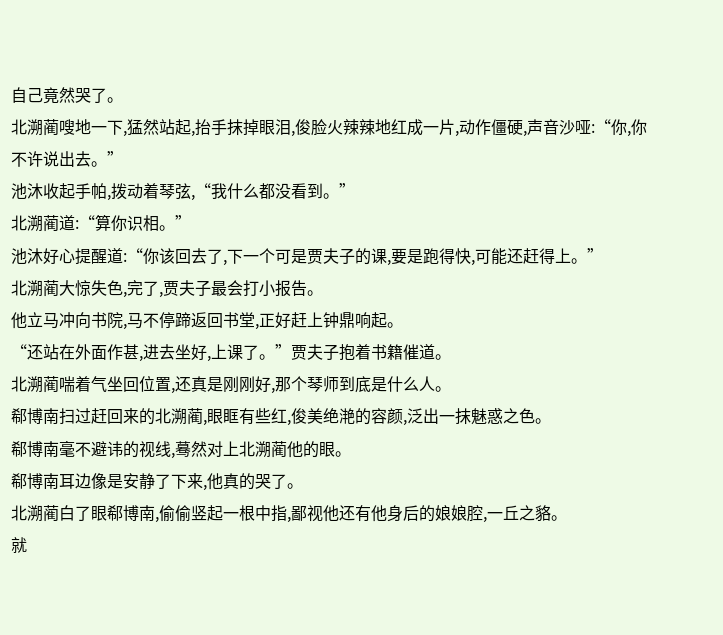自己竟然哭了。
北溯蔺嗖地一下,猛然站起,抬手抹掉眼泪,俊脸火辣辣地红成一片,动作僵硬,声音沙哑:“你,你不许说出去。”
池沐收起手帕,拨动着琴弦,“我什么都没看到。”
北溯蔺道:“算你识相。”
池沐好心提醒道:“你该回去了,下一个可是贾夫子的课,要是跑得快,可能还赶得上。”
北溯蔺大惊失色,完了,贾夫子最会打小报告。
他立马冲向书院,马不停蹄返回书堂,正好赶上钟鼎响起。
“还站在外面作甚,进去坐好,上课了。”贾夫子抱着书籍催道。
北溯蔺喘着气坐回位置,还真是刚刚好,那个琴师到底是什么人。
郗博南扫过赶回来的北溯蔺,眼眶有些红,俊美绝滟的容颜,泛出一抹魅惑之色。
郗博南毫不避讳的视线,蓦然对上北溯蔺他的眼。
郗博南耳边像是安静了下来,他真的哭了。
北溯蔺白了眼郗博南,偷偷竖起一根中指,鄙视他还有他身后的娘娘腔,一丘之貉。
就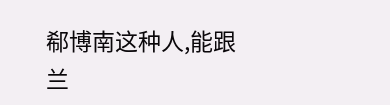郗博南这种人,能跟兰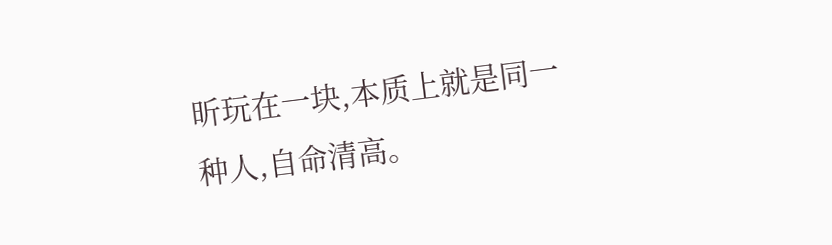昕玩在一块,本质上就是同一种人,自命清高。